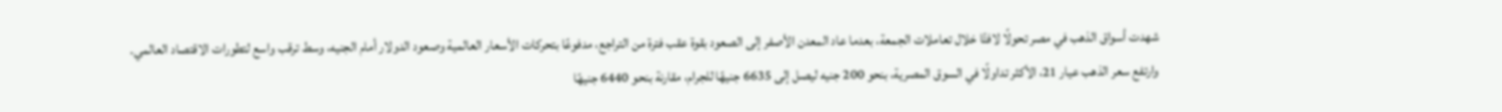شهدت أسواق الذهب في مصر تحولًا لافتًا خلال تعاملات الجمعة، بعدما عاد المعدن الأصفر إلى الصعود بقوة عقب فترة من التراجع، مدفوعًا بتحركات الأسعار العالمية وصعود الدولار أمام الجنيه، وسط ترقب واسع لتطورات الاقتصاد العالمي.
وارتفع سعر الذهب عيار 21، الأكثر تداولًا في السوق المصرية، بنحو 200 جنيه ليصل إلى 6635 جنيهًا للجرام، مقارنة بنحو 6440 جنيهًا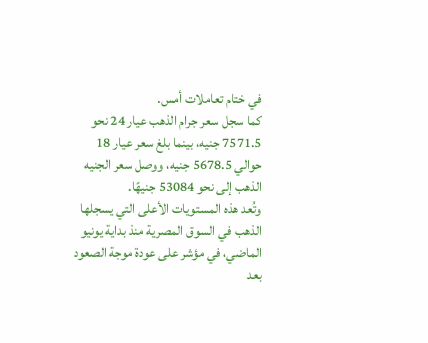في ختام تعاملات أمس.
كما سجل سعر جرام الذهب عيار 24 نحو 7571.5 جنيه، بينما بلغ سعر عيار 18 حوالي 5678.5 جنيه، ووصل سعر الجنيه الذهب إلى نحو 53084 جنيهًا.
وتُعد هذه المستويات الأعلى التي يسجلها الذهب في السوق المصرية منذ بداية يونيو الماضي، في مؤشر على عودة موجة الصعود بعد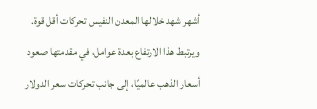أشهر شهد خلالها المعدن النفيس تحركات أقل قوة.
ويرتبط هذا الارتفاع بعدة عوامل، في مقدمتها صعود أسعار الذهب عالميًا، إلى جانب تحركات سعر الدولار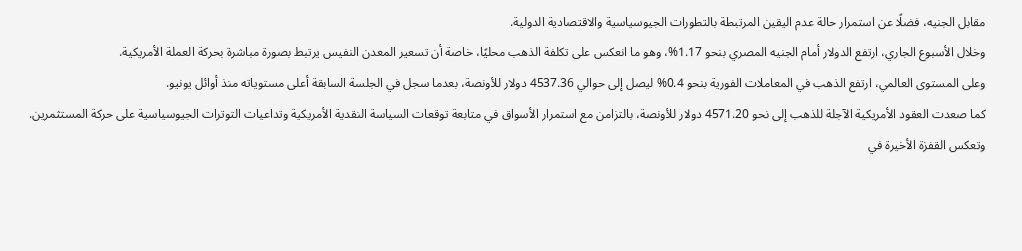مقابل الجنيه، فضلًا عن استمرار حالة عدم اليقين المرتبطة بالتطورات الجيوسياسية والاقتصادية الدولية.
وخلال الأسبوع الجاري، ارتفع الدولار أمام الجنيه المصري بنحو 1.17%، وهو ما انعكس على تكلفة الذهب محليًا، خاصة أن تسعير المعدن النفيس يرتبط بصورة مباشرة بحركة العملة الأمريكية.
وعلى المستوى العالمي، ارتفع الذهب في المعاملات الفورية بنحو 0.4% ليصل إلى حوالي 4537.36 دولار للأونصة، بعدما سجل في الجلسة السابقة أعلى مستوياته منذ أوائل يونيو.
كما صعدت العقود الأمريكية الآجلة للذهب إلى نحو 4571.20 دولار للأونصة، بالتزامن مع استمرار الأسواق في متابعة توقعات السياسة النقدية الأمريكية وتداعيات التوترات الجيوسياسية على حركة المستثمرين.
وتعكس القفزة الأخيرة في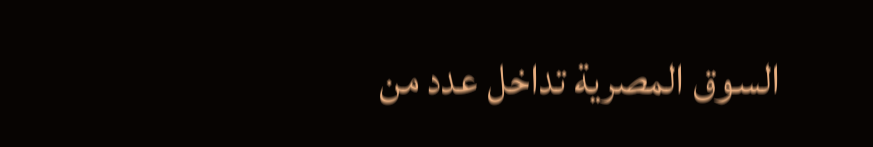السوق المصرية تداخل عدد من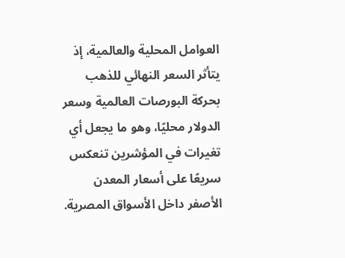العوامل المحلية والعالمية، إذ يتأثر السعر النهائي للذهب بحركة البورصات العالمية وسعر الدولار محليًا، وهو ما يجعل أي تغيرات في المؤشرين تنعكس سريعًا على أسعار المعدن الأصفر داخل الأسواق المصرية.